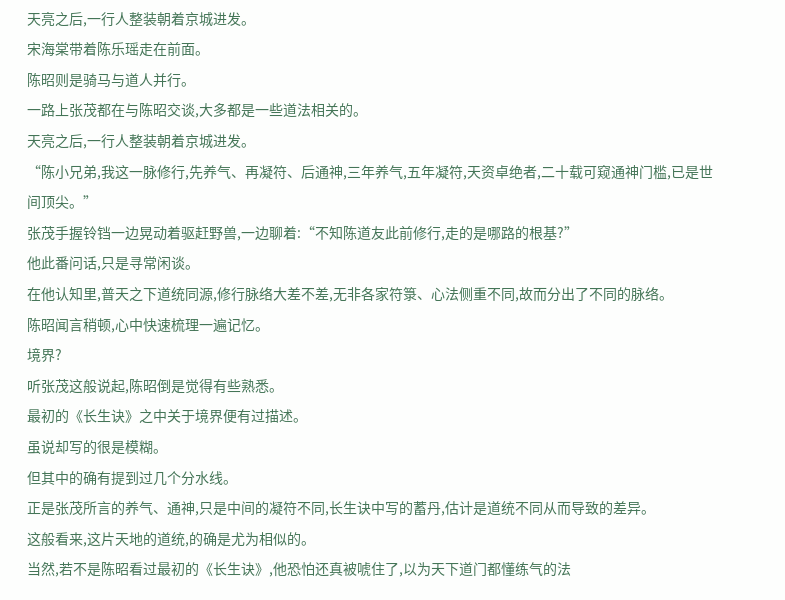天亮之后,一行人整装朝着京城进发。
宋海棠带着陈乐瑶走在前面。
陈昭则是骑马与道人并行。
一路上张茂都在与陈昭交谈,大多都是一些道法相关的。
天亮之后,一行人整装朝着京城进发。
“陈小兄弟,我这一脉修行,先养气、再凝符、后通神,三年养气,五年凝符,天资卓绝者,二十载可窥通神门槛,已是世间顶尖。”
张茂手握铃铛一边晃动着驱赶野兽,一边聊着:“不知陈道友此前修行,走的是哪路的根基?”
他此番问话,只是寻常闲谈。
在他认知里,普天之下道统同源,修行脉络大差不差,无非各家符箓、心法侧重不同,故而分出了不同的脉络。
陈昭闻言稍顿,心中快速梳理一遍记忆。
境界?
听张茂这般说起,陈昭倒是觉得有些熟悉。
最初的《长生诀》之中关于境界便有过描述。
虽说却写的很是模糊。
但其中的确有提到过几个分水线。
正是张茂所言的养气、通神,只是中间的凝符不同,长生诀中写的蓄丹,估计是道统不同从而导致的差异。
这般看来,这片天地的道统,的确是尤为相似的。
当然,若不是陈昭看过最初的《长生诀》,他恐怕还真被唬住了,以为天下道门都懂练气的法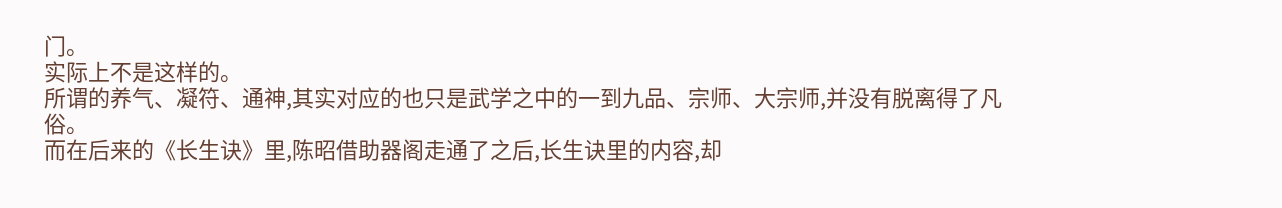门。
实际上不是这样的。
所谓的养气、凝符、通神,其实对应的也只是武学之中的一到九品、宗师、大宗师,并没有脱离得了凡俗。
而在后来的《长生诀》里,陈昭借助器阁走通了之后,长生诀里的内容,却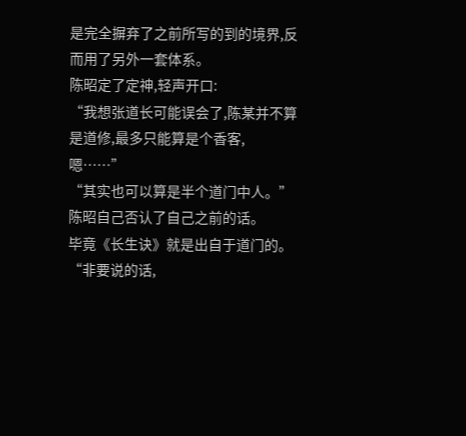是完全摒弃了之前所写的到的境界,反而用了另外一套体系。
陈昭定了定神,轻声开口:
“我想张道长可能误会了,陈某并不算是道修,最多只能算是个香客,嗯……”
“其实也可以算是半个道门中人。”
陈昭自己否认了自己之前的话。
毕竟《长生诀》就是出自于道门的。
“非要说的话,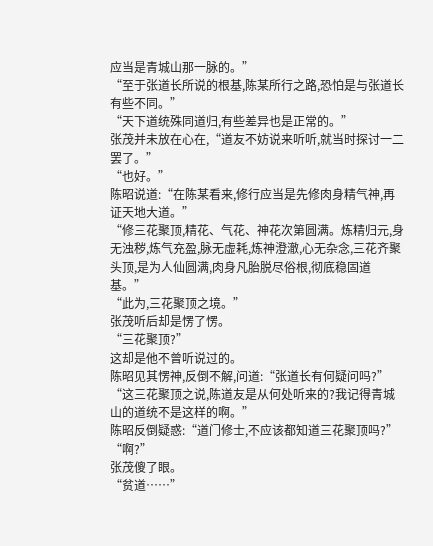应当是青城山那一脉的。”
“至于张道长所说的根基,陈某所行之路,恐怕是与张道长有些不同。”
“天下道统殊同道归,有些差异也是正常的。”
张茂并未放在心在,“道友不妨说来听听,就当时探讨一二罢了。”
“也好。”
陈昭说道:“在陈某看来,修行应当是先修肉身精气神,再证天地大道。”
“修三花聚顶,精花、气花、神花次第圆满。炼精归元,身无浊秽,炼气充盈,脉无虚耗,炼神澄澈,心无杂念,三花齐聚头顶,是为人仙圆满,肉身凡胎脱尽俗根,彻底稳固道基。”
“此为,三花聚顶之境。”
张茂听后却是愣了愣。
“三花聚顶?”
这却是他不曾听说过的。
陈昭见其愣神,反倒不解,问道:“张道长有何疑问吗?”
“这三花聚顶之说,陈道友是从何处听来的?我记得青城山的道统不是这样的啊。”
陈昭反倒疑惑:“道门修士,不应该都知道三花聚顶吗?”
“啊?”
张茂傻了眼。
“贫道……”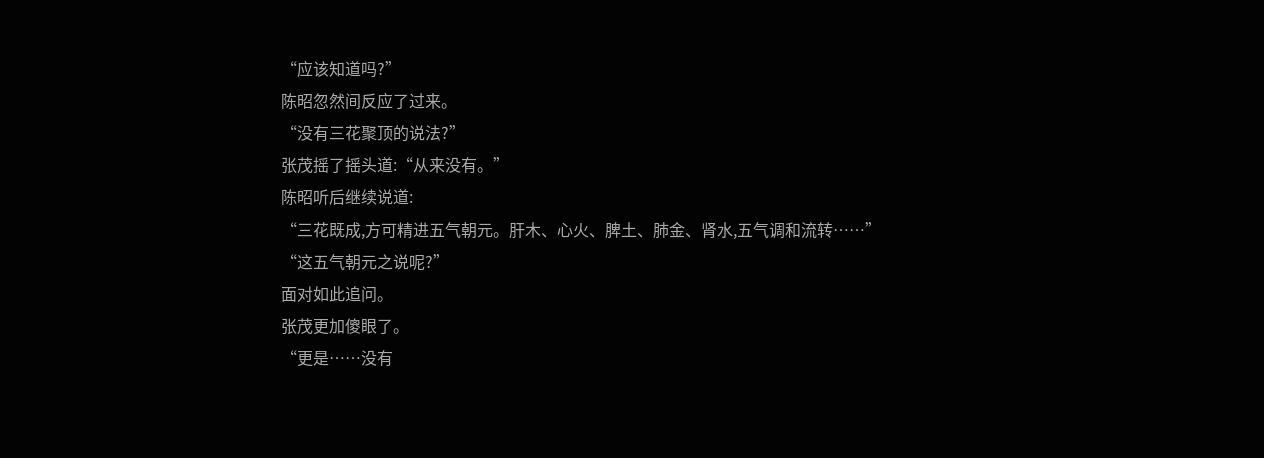“应该知道吗?”
陈昭忽然间反应了过来。
“没有三花聚顶的说法?”
张茂摇了摇头道:“从来没有。”
陈昭听后继续说道:
“三花既成,方可精进五气朝元。肝木、心火、脾土、肺金、肾水,五气调和流转……”
“这五气朝元之说呢?”
面对如此追问。
张茂更加傻眼了。
“更是……没有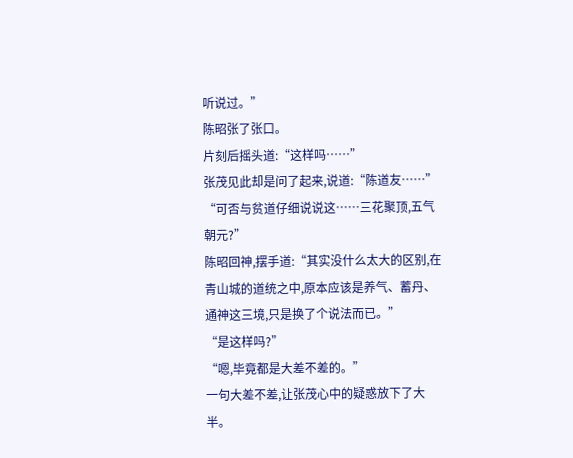听说过。”
陈昭张了张口。
片刻后摇头道:“这样吗……”
张茂见此却是问了起来,说道:“陈道友……”
“可否与贫道仔细说说这……三花聚顶,五气朝元?”
陈昭回神,摆手道:“其实没什么太大的区别,在青山城的道统之中,原本应该是养气、蓄丹、通神这三境,只是换了个说法而已。”
“是这样吗?”
“嗯,毕竟都是大差不差的。”
一句大差不差,让张茂心中的疑惑放下了大半。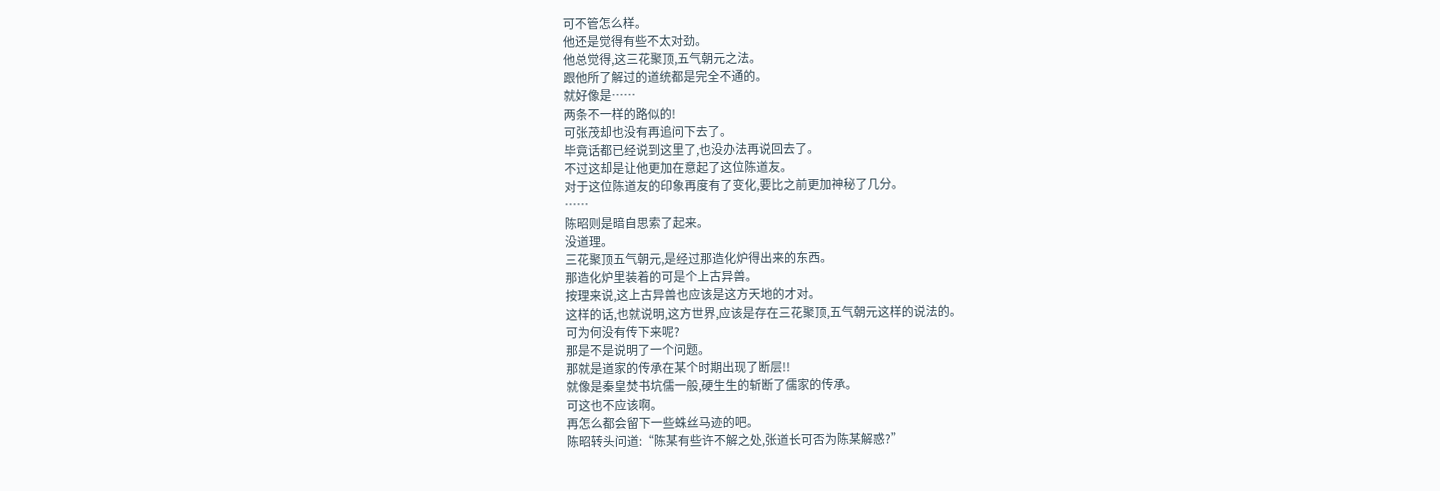可不管怎么样。
他还是觉得有些不太对劲。
他总觉得,这三花聚顶,五气朝元之法。
跟他所了解过的道统都是完全不通的。
就好像是……
两条不一样的路似的!
可张茂却也没有再追问下去了。
毕竟话都已经说到这里了,也没办法再说回去了。
不过这却是让他更加在意起了这位陈道友。
对于这位陈道友的印象再度有了变化,要比之前更加神秘了几分。
……
陈昭则是暗自思索了起来。
没道理。
三花聚顶五气朝元,是经过那造化炉得出来的东西。
那造化炉里装着的可是个上古异兽。
按理来说,这上古异兽也应该是这方天地的才对。
这样的话,也就说明,这方世界,应该是存在三花聚顶,五气朝元这样的说法的。
可为何没有传下来呢?
那是不是说明了一个问题。
那就是道家的传承在某个时期出现了断层!!
就像是秦皇焚书坑儒一般,硬生生的斩断了儒家的传承。
可这也不应该啊。
再怎么都会留下一些蛛丝马迹的吧。
陈昭转头问道:“陈某有些许不解之处,张道长可否为陈某解惑?”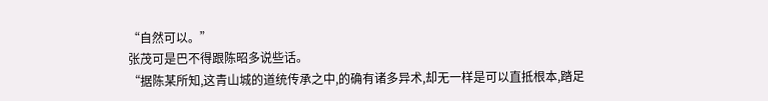“自然可以。”
张茂可是巴不得跟陈昭多说些话。
“据陈某所知,这青山城的道统传承之中,的确有诸多异术,却无一样是可以直抵根本,踏足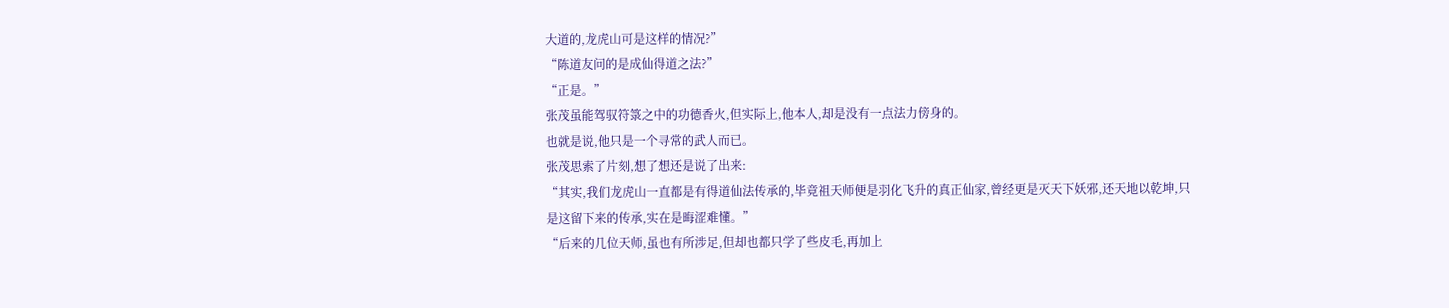大道的,龙虎山可是这样的情况?”
“陈道友问的是成仙得道之法?”
“正是。”
张茂虽能驾驭符箓之中的功德香火,但实际上,他本人,却是没有一点法力傍身的。
也就是说,他只是一个寻常的武人而已。
张茂思索了片刻,想了想还是说了出来:
“其实,我们龙虎山一直都是有得道仙法传承的,毕竟祖天师便是羽化飞升的真正仙家,曾经更是灭天下妖邪,还天地以乾坤,只是这留下来的传承,实在是晦涩难懂。”
“后来的几位天师,虽也有所涉足,但却也都只学了些皮毛,再加上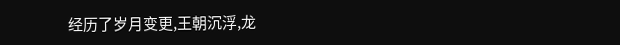经历了岁月变更,王朝沉浮,龙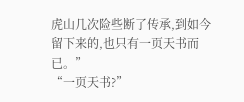虎山几次险些断了传承,到如今留下来的,也只有一页天书而已。”
“一页天书?”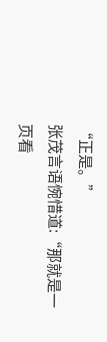“正是。”
张茂言语惋惜道:“那就是一页看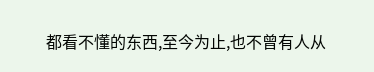都看不懂的东西,至今为止,也不曾有人从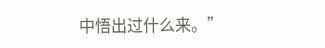中悟出过什么来。”